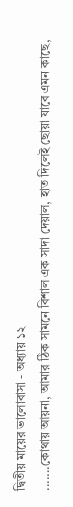দ্বিতীয় মায়ের ভালোবাসা - অধ্যায় ১২
.......কোথায় আয়না, আমার ঠিক সামনে বিশাল এক সাদা দেয়াল, হাত দিলেই ছোয়া যাবে এমন কাছে,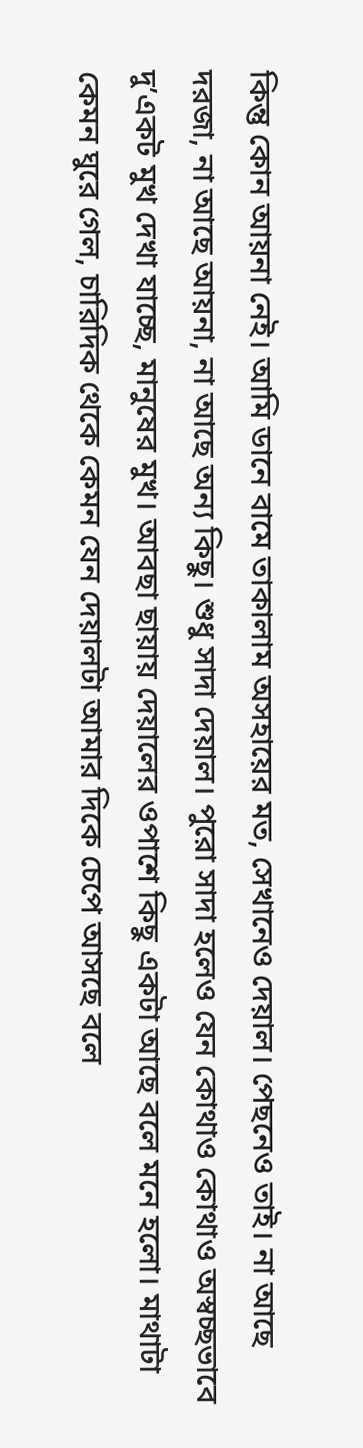কিন্তু কোন আয়না নেই। আমি ডানে বামে তাকালাম অসহায়ের মত, সেখানেও দেয়াল। পেছনেও তাই। না আছে দরজা, না আছে আয়না, না আছে অন্য কিছু। শুধু সাদা দেয়াল। পুরো সাদা হলেও যেন কোথাও কোথাও অস্বচ্ছভাবে দু’একট মুখ দেখা যাচ্ছে, মানুষের মুখ। আবছা ছায়ায় দেয়ালের ওপাশে কিছু একটা আছে বলে মনে হলো। মাথাটা কেমন ঘুরে গেল, চারিদিক থেকে কেমন যেন দেয়ালটা আমার দিকে চেপে আসছে বলে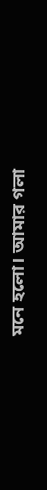মনে হলো। আমার গলা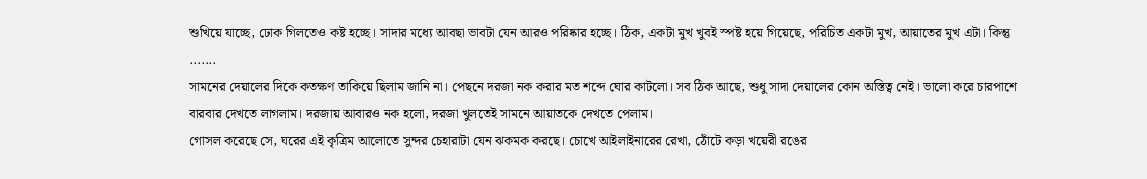শুখিয়ে যাচ্ছে, ঢোক গিলতেও কষ্ট হচ্ছে। সাদার মধ্যে আবছা ভাবটা যেন আরও পরিষ্কার হচ্ছে। ঠিক, একটা মুখ খুবই স্পষ্ট হয়ে গিয়েছে, পরিচিত একটা মুখ, আয়াতের মুখ এটা। কিন্তু .......
সামনের দেয়ালের দিকে কতক্ষণ তাকিয়ে ছিলাম জানি না। পেছনে দরজা নক করার মত শব্দে ঘোর কাটলো। সব ঠিক আছে, শুধু সাদা দেয়ালের কোন অস্তিত্ব নেই। ভালো করে চারপাশে বারবার দেখতে লাগলাম। দরজায় আবারও নক হলো, দরজা খুলতেই সামনে আয়াতকে দেখতে পেলাম।
গোসল করেছে সে, ঘরের এই কৃত্রিম আলোতে সুন্দর চেহারাটা যেন ঝকমক করছে। চোখে আইলাইনারের রেখা, ঠোঁটে কড়া খয়েরী রঙের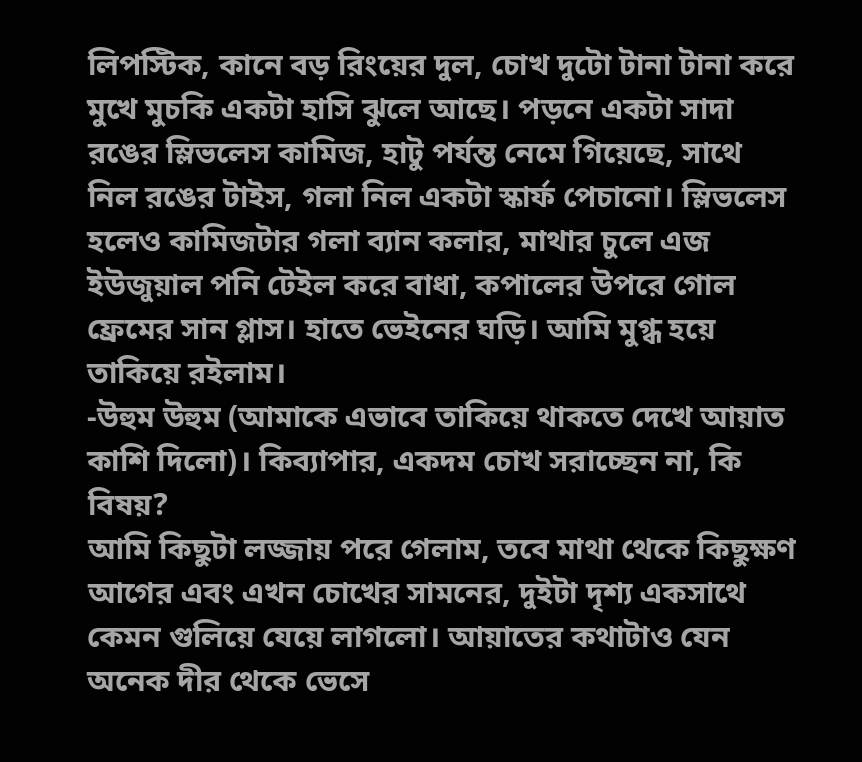লিপস্টিক, কানে বড় রিংয়ের দুল, চোখ দুটো টানা টানা করে মুখে মুচকি একটা হাসি ঝুলে আছে। পড়নে একটা সাদা রঙের স্লিভলেস কামিজ, হাটু পর্যন্ত নেমে গিয়েছে, সাথে নিল রঙের টাইস, গলা নিল একটা স্কার্ফ পেচানো। স্লিভলেস হলেও কামিজটার গলা ব্যান কলার, মাথার চুলে এজ ইউজুয়াল পনি টেইল করে বাধা, কপালের উপরে গোল ফ্রেমের সান গ্লাস। হাতে ভেইনের ঘড়ি। আমি মুগ্ধ হয়ে তাকিয়ে রইলাম।
-উহুম উহুম (আমাকে এভাবে তাকিয়ে থাকতে দেখে আয়াত কাশি দিলো)। কিব্যাপার, একদম চোখ সরাচ্ছেন না, কি বিষয়?
আমি কিছুটা লজ্জায় পরে গেলাম, তবে মাথা থেকে কিছুক্ষণ আগের এবং এখন চোখের সামনের, দুইটা দৃশ্য একসাথে কেমন গুলিয়ে যেয়ে লাগলো। আয়াতের কথাটাও যেন অনেক দীর থেকে ভেসে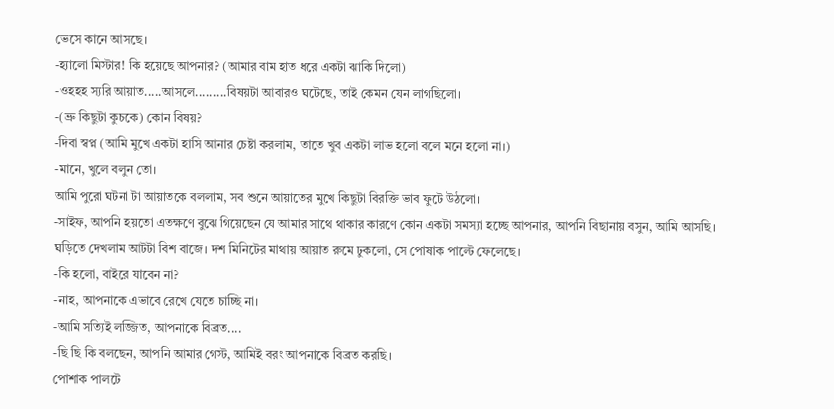ভেসে কানে আসছে।
-হ্যালো মিস্টার! কি হয়েছে আপনার? (আমার বাম হাত ধরে একটা ঝাকি দিলো)
-ওহহহ স্যরি আয়াত.....আসলে.........বিষয়টা আবারও ঘটেছে, তাই কেমন যেন লাগছিলো।
-(ভ্রু কিছুটা কুচকে) কোন বিষয়?
-দিবা স্বপ্ন (আমি মুখে একটা হাসি আনার চেষ্টা করলাম, তাতে খুব একটা লাভ হলো বলে মনে হলো না।)
-মানে, খুলে বলুন তো।
আমি পুরো ঘটনা টা আয়াতকে বললাম, সব শুনে আয়াতের মুখে কিছুটা বিরক্তি ভাব ফুটে উঠলো।
-সাইফ, আপনি হয়তো এতক্ষণে বুঝে গিয়েছেন যে আমার সাথে থাকার কারণে কোন একটা সমস্যা হচ্ছে আপনার, আপনি বিছানায় বসুন, আমি আসছি।
ঘড়িতে দেখলাম আটটা বিশ বাজে। দশ মিনিটের মাথায় আয়াত রুমে ঢুকলো, সে পোষাক পাল্টে ফেলেছে।
-কি হলো, বাইরে যাবেন না?
-নাহ, আপনাকে এভাবে রেখে যেতে চাচ্ছি না।
-আমি সত্যিই লজ্জিত, আপনাকে বিব্রত....
-ছি ছি কি বলছেন, আপনি আমার গেস্ট, আমিই বরং আপনাকে বিব্রত করছি।
পোশাক পালটে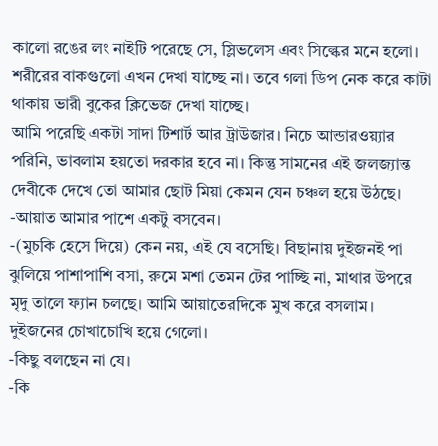কালো রঙের লং নাইটি পরেছে সে, স্লিভলেস এবং সিল্কের মনে হলো। শরীরের বাকগুলো এখন দেখা যাচ্ছে না। তবে গলা ডিপ নেক করে কাটা থাকায় ভারী বুকের ক্লিভেজ দেখা যাচ্ছে।
আমি পরেছি একটা সাদা টিশার্ট আর ট্রাউজার। নিচে আন্ডারওয়্যার পরিনি, ভাবলাম হয়তো দরকার হবে না। কিন্তু সামনের এই জলজ্যান্ত দেবীকে দেখে তো আমার ছোট মিয়া কেমন যেন চঞ্চল হয়ে উঠছে।
-আয়াত আমার পাশে একটু বসবেন।
-(মুচকি হেসে দিয়ে) কেন নয়, এই যে বসেছি। বিছানায় দুইজনই পা ঝুলিয়ে পাশাপাশি বসা, রুমে মশা তেমন টের পাচ্ছি না, মাথার উপরে মৃদু তালে ফ্যান চলছে। আমি আয়াতেরদিকে মুখ করে বসলাম। দুইজনের চোখাচোখি হয়ে গেলো।
-কিছু বলছেন না যে।
-কি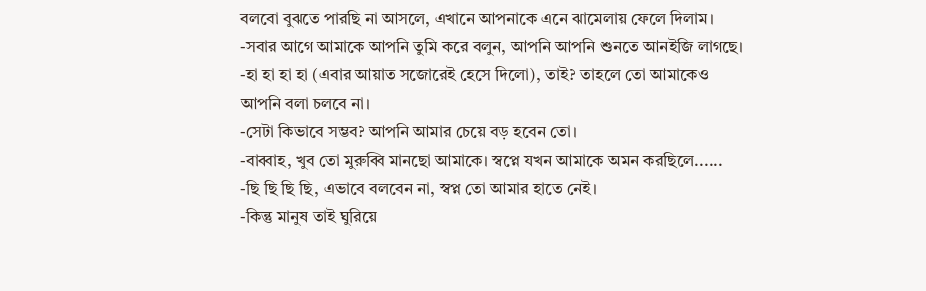বলবো বুঝতে পারছি না আসলে, এখানে আপনাকে এনে ঝামেলায় ফেলে দিলাম।
-সবার আগে আমাকে আপনি তুমি করে বলুন, আপনি আপনি শুনতে আনইজি লাগছে।
-হা হা হা হা (এবার আয়াত সজোরেই হেসে দিলো), তাই? তাহলে তো আমাকেও আপনি বলা চলবে না।
-সেটা কিভাবে সম্ভব? আপনি আমার চেয়ে বড় হবেন তো।
-বাব্বাহ, খুব তো মুরুব্বি মানছো আমাকে। স্বপ্নে যখন আমাকে অমন করছিলে......
-ছি ছি ছি ছি, এভাবে বলবেন না, স্বপ্ন তো আমার হাতে নেই।
-কিন্তু মানুষ তাই ঘুরিয়ে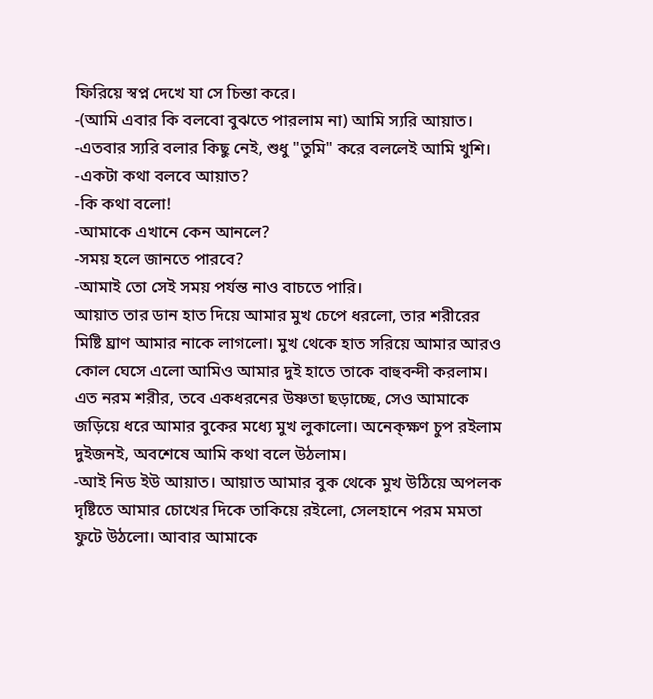ফিরিয়ে স্বপ্ন দেখে যা সে চিন্তা করে।
-(আমি এবার কি বলবো বুঝতে পারলাম না) আমি স্যরি আয়াত।
-এতবার স্যরি বলার কিছু নেই, শুধু "তুমি" করে বললেই আমি খুশি।
-একটা কথা বলবে আয়াত?
-কি কথা বলো!
-আমাকে এখানে কেন আনলে?
-সময় হলে জানতে পারবে?
-আমাই তো সেই সময় পর্যন্ত নাও বাচতে পারি।
আয়াত তার ডান হাত দিয়ে আমার মুখ চেপে ধরলো, তার শরীরের মিষ্টি ঘ্রাণ আমার নাকে লাগলো। মুখ থেকে হাত সরিয়ে আমার আরও কোল ঘেসে এলো আমিও আমার দুই হাতে তাকে বাহুবন্দী করলাম। এত নরম শরীর, তবে একধরনের উষ্ণতা ছড়াচ্ছে, সেও আমাকে জড়িয়ে ধরে আমার বুকের মধ্যে মুখ লুকালো। অনেক্ক্ষণ চুপ রইলাম দুইজনই, অবশেষে আমি কথা বলে উঠলাম।
-আই নিড ইউ আয়াত। আয়াত আমার বুক থেকে মুখ উঠিয়ে অপলক দৃষ্টিতে আমার চোখের দিকে তাকিয়ে রইলো, সেলহানে পরম মমতা ফুটে উঠলো। আবার আমাকে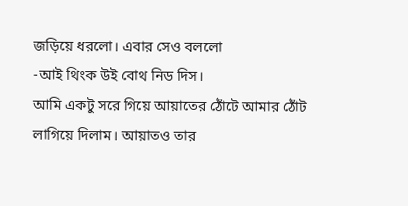জড়িয়ে ধরলো। এবার সেও বললো
-আই থিংক উই বোথ নিড দিস।
আমি একটু সরে গিয়ে আয়াতের ঠোঁটে আমার ঠোঁট লাগিয়ে দিলাম। আয়াতও তার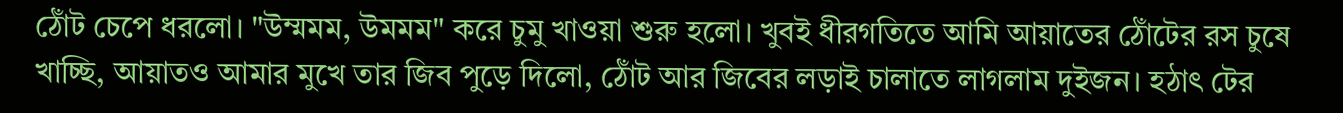ঠোঁট চেপে ধরলো। "উম্মমম, উমমম" করে চুমু খাওয়া শুরু হলো। খুবই ধীরগতিতে আমি আয়াতের ঠোঁটের রস চুষে খাচ্ছি, আয়াতও আমার মুখে তার জিব পুড়ে দিলো, ঠোঁট আর জিবের লড়াই চালাতে লাগলাম দুইজন। হঠাৎ টের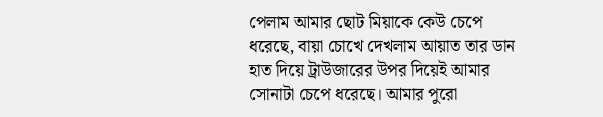পেলাম আমার ছোট মিয়াকে কেউ চেপে ধরেছে, বায়া চোখে দেখলাম আয়াত তার ডান হাত দিয়ে ট্রাউজারের উপর দিয়েই আমার সোনাটা চেপে ধরেছে। আমার পুরো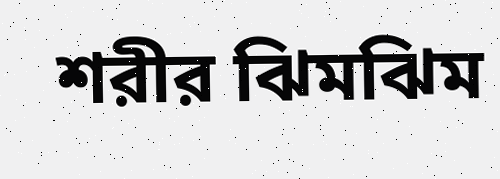শরীর ঝিমঝিম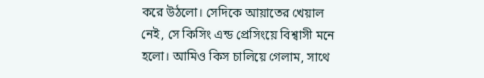করে উঠলো। সেদিকে আয়াতের খেয়াল নেই, সে কিসিং এন্ড প্রেসিংয়ে বিশ্বাসী মনে হলো। আমিও কিস চালিয়ে গেলাম, সাথে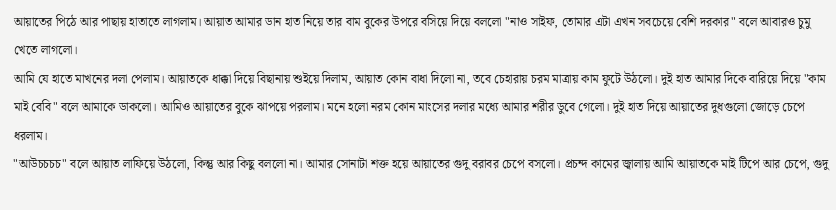আয়াতের পিঠে আর পাছায় হাতাতে লাগলাম। আয়াত আমার ডান হাত নিয়ে তার বাম বুকের উপরে বসিয়ে দিয়ে বললো "নাও সাইফ, তোমার এটা এখন সবচেয়ে বেশি দরকার" বলে আবারও চুমু খেতে লাগলো।
আমি যে হাতে মাখনের দলা পেলাম। আয়াতকে ধাক্কা দিয়ে বিছানায় শুইয়ে দিলাম, আয়াত কোন বাধা দিলো না, তবে চেহারায় চরম মাত্রায় কাম ফুটে উঠলো। দুই হাত আমার দিকে বারিয়ে দিয়ে "কাম মাই বেবি" বলে আমাকে ডাকলো। আমিও আয়াতের বুকে ঝাপয়ে পরলাম। মনে হলো নরম কোন মাংসের দলার মধ্যে আমার শরীর ডুবে গেলো। দুই হাত দিয়ে আয়াতের দুধগুলো জোড়ে চেপে ধরলাম।
"আউচচচচ" বলে আয়াত লাফিয়ে উঠলো, কিন্তু আর কিছু বললো না। আমার সোনাটা শক্ত হয়ে আয়াতের গুদু বরাবর চেপে বসলো। প্রচন্দ কামের জ্বালায় আমি আয়াতকে মাই টিপে আর চেপে, গুদু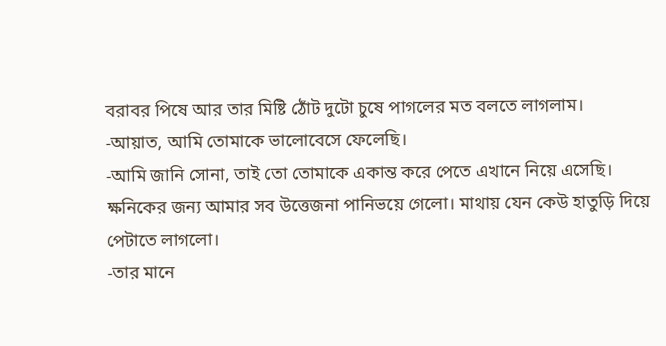বরাবর পিষে আর তার মিষ্টি ঠোঁট দুটো চুষে পাগলের মত বলতে লাগলাম।
-আয়াত, আমি তোমাকে ভালোবেসে ফেলেছি।
-আমি জানি সোনা, তাই তো তোমাকে একান্ত করে পেতে এখানে নিয়ে এসেছি।
ক্ষনিকের জন্য আমার সব উত্তেজনা পানিভয়ে গেলো। মাথায় যেন কেউ হাতুড়ি দিয়ে পেটাতে লাগলো।
-তার মানে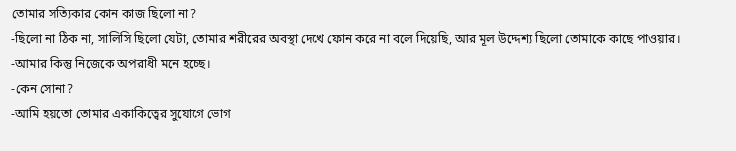তোমার সত্যিকার কোন কাজ ছিলো না?
-ছিলো না ঠিক না, সালিসি ছিলো যেটা, তোমার শরীরের অবস্থা দেখে ফোন করে না বলে দিয়েছি, আর মূল উদ্দেশ্য ছিলো তোমাকে কাছে পাওয়ার।
-আমার কিন্তু নিজেকে অপরাধী মনে হচ্ছে।
-কেন সোনা?
-আমি হয়তো তোমার একাকিত্বের সুযোগে ভোগ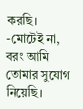করছি।
-মোটেই না, বরং আমি তোমার সুযোগ নিয়েছি।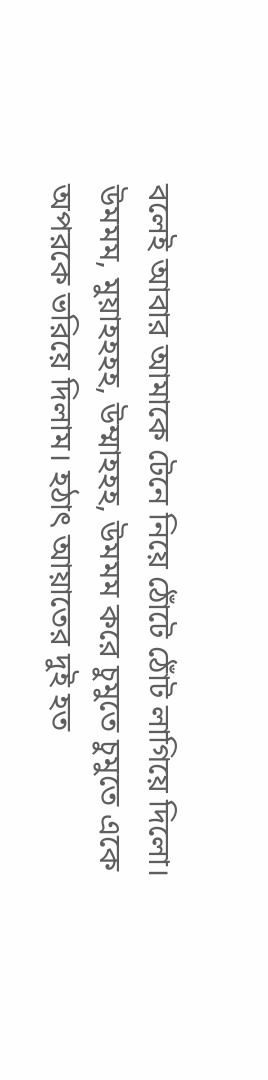বলেই আবার আমাকে টেনে নিয়ে ঠোঁটে ঠোঁট লাগিয়ে দিলো।
উমমম, মুয়াহহহহ, উম্মাহহহ, উমমম করে চুমুতে চুমুতে একে অপরকে ভরিয়ে দিলাম। হঠাৎ আয়াতের দুই হত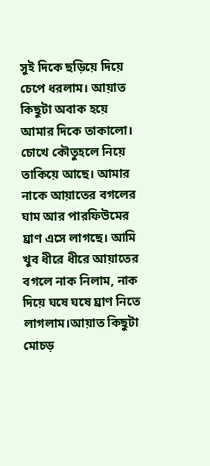সুই দিকে ছড়িয়ে দিয়ে চেপে ধরলাম। আয়াত কিছুটা অবাক হয়ে আমার দিকে তাকালো। চোখে কৌতুহলে নিয়ে তাকিয়ে আছে। আমার নাকে আয়াতের বগলের ঘাম আর পারফিউমের ঘ্রাণ এসে লাগছে। আমি খুব ধীরে ধীরে আয়াতের বগলে নাক নিলাম, নাক দিয়ে ঘষে ঘষে ঘ্রাণ নিতে লাগলাম।আয়াত কিছুটা মোচড়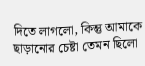দিতে লাগলো, কিন্তু আমাকে ছাড়ানোর চেষ্টা তেমন ছিলো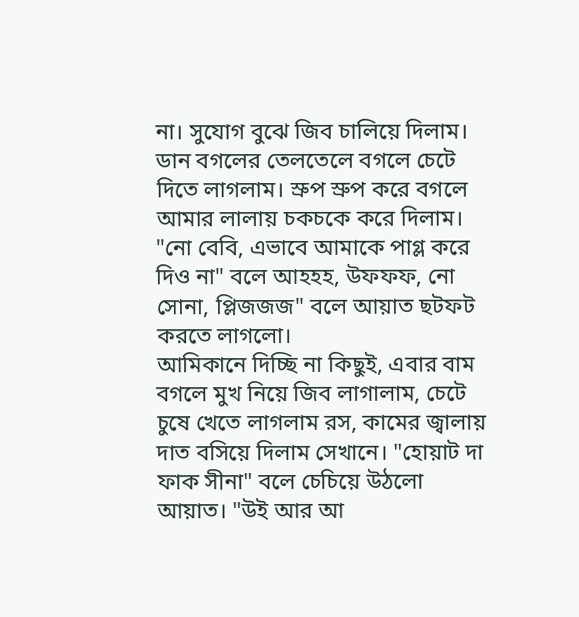না। সুযোগ বুঝে জিব চালিয়ে দিলাম। ডান বগলের তেলতেলে বগলে চেটে দিতে লাগলাম। স্রুপ স্রুপ করে বগলে আমার লালায় চকচকে করে দিলাম। "নো বেবি, এভাবে আমাকে পাগ্ল করে দিও না" বলে আহহহ, উফফফ, নো সোনা, প্লিজজজ" বলে আয়াত ছটফট করতে লাগলো।
আমিকানে দিচ্ছি না কিছুই, এবার বাম বগলে মুখ নিয়ে জিব লাগালাম, চেটে চুষে খেতে লাগলাম রস, কামের জ্বালায় দাত বসিয়ে দিলাম সেখানে। "হোয়াট দা ফাক সীনা" বলে চেচিয়ে উঠলো আয়াত। "উই আর আ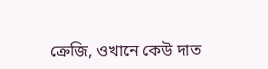ক্রেজি, ওখানে কেউ দাত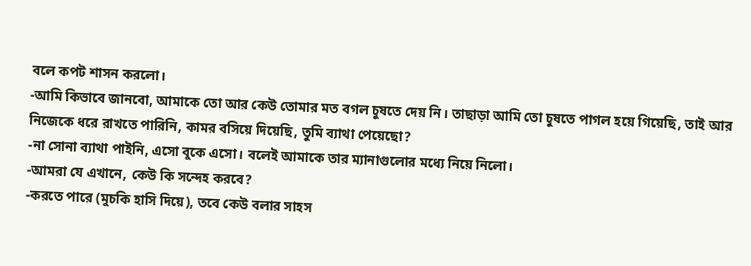বলে কপট শাসন করলো।
-আমি কিভাবে জানবো, আমাকে তো আর কেউ তোমার মত বগল চুষতে দেয় নি। তাছাড়া আমি তো চুষতে পাগল হয়ে গিয়েছি, তাই আর নিজেকে ধরে রাখতে পারিনি, কামর বসিয়ে দিয়েছি, তুমি ব্যাথা পেয়েছো?
-না সোনা ব্যাথা পাইনি, এসো বুকে এসো। বলেই আমাকে তার ম্যানাগুলোর মধ্যে নিয়ে নিলো।
-আমরা যে এখানে, কেউ কি সন্দেহ করবে?
-করতে পারে (মুচকি হাসি দিয়ে), তবে কেউ বলার সাহস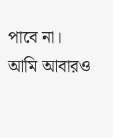পাবে না।
আমি আবারও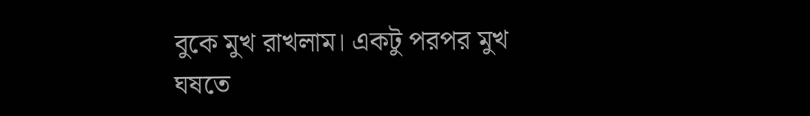বুকে মুখ রাখলাম। একটু পরপর মুখ ঘষতে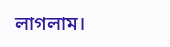লাগলাম।